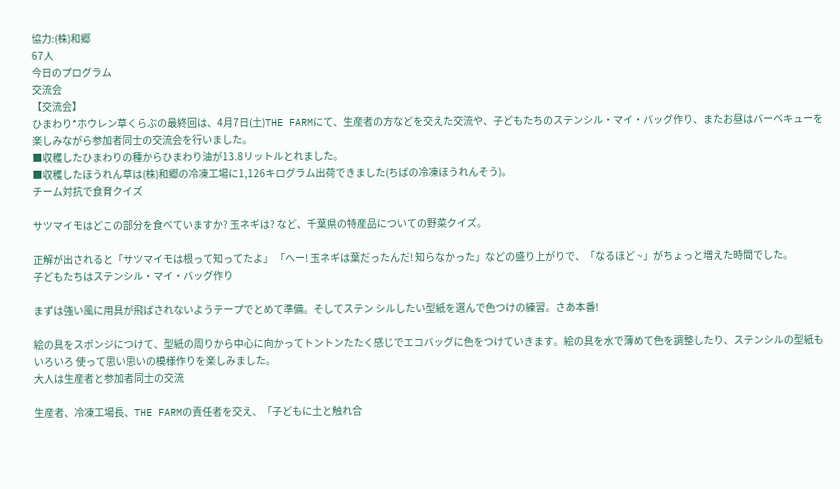協力:(株)和郷
67人
今日のプログラム
交流会
【交流会】
ひまわり*ホウレン草くらぶの最終回は、4月7日(土)THE FARMにて、生産者の方などを交えた交流や、子どもたちのステンシル・マイ・バッグ作り、またお昼はバーベキューを楽しみながら参加者同士の交流会を行いました。
■収穫したひまわりの種からひまわり油が13.8リットルとれました。
■収穫したほうれん草は(株)和郷の冷凍工場に1,126キログラム出荷できました(ちばの冷凍ほうれんそう)。
チーム対抗で食育クイズ

サツマイモはどこの部分を食べていますか? 玉ネギは? など、千葉県の特産品についての野菜クイズ。

正解が出されると「サツマイモは根って知ってたよ」 「へー! 玉ネギは葉だったんだ! 知らなかった」などの盛り上がりで、「なるほど ~」がちょっと増えた時間でした。
子どもたちはステンシル・マイ・バッグ作り

まずは強い風に用具が飛ばされないようテープでとめて準備。そしてステン シルしたい型紙を選んで色つけの練習。さあ本番!

絵の具をスポンジにつけて、型紙の周りから中心に向かってトントンたたく感じでエコバッグに色をつけていきます。絵の具を水で薄めて色を調整したり、ステンシルの型紙もいろいろ 使って思い思いの模様作りを楽しみました。
大人は生産者と参加者同士の交流

生産者、冷凍工場長、THE FARMの責任者を交え、「子どもに土と触れ合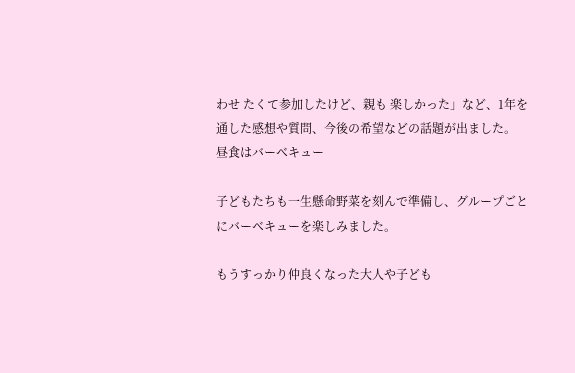わせ たくて参加したけど、親も 楽しかった」など、1年を通した感想や質問、今後の希望などの話題が出ました。
昼食はバーベキュー

子どもたちも一生懸命野菜を刻んで準備し、グループごとにバーベキューを楽しみました。

もうすっかり仲良くなった大人や子ども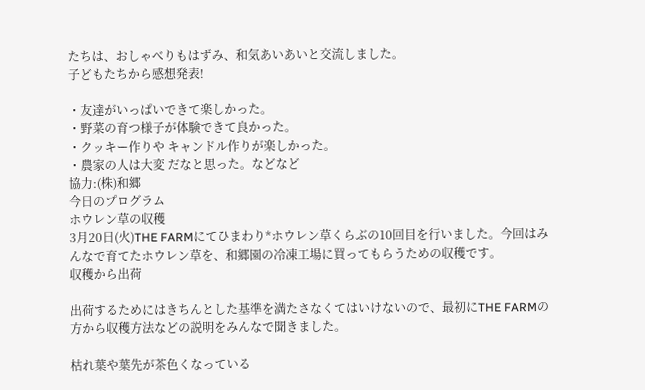たちは、おしゃべりもはずみ、和気あいあいと交流しました。
子どもたちから感想発表!

・友達がいっぱいできて楽しかった。
・野菜の育つ様子が体験できて良かった。
・クッキー作りや キャンドル作りが楽しかった。
・農家の人は大変 だなと思った。などなど
協力:(株)和郷
今日のプログラム
ホウレン草の収穫
3月20日(火)THE FARMにてひまわり*ホウレン草くらぶの10回目を行いました。今回はみんなで育てたホウレン草を、和郷園の冷凍工場に買ってもらうための収穫です。
収穫から出荷

出荷するためにはきちんとした基準を満たさなくてはいけないので、最初にTHE FARMの方から収穫方法などの説明をみんなで聞きました。

枯れ葉や葉先が茶色くなっている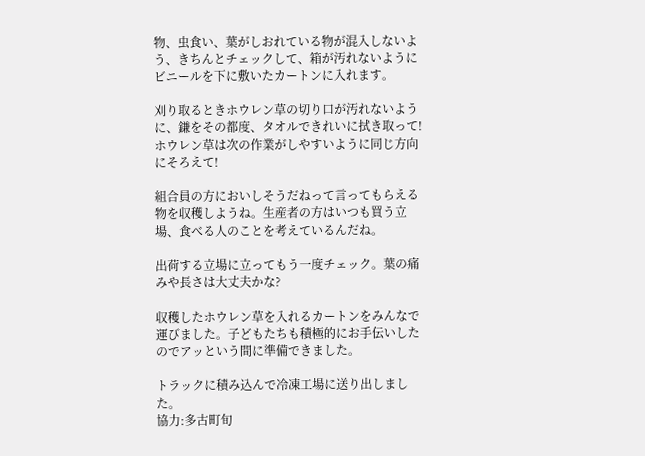物、虫食い、葉がしおれている物が混入しないよう、きちんとチェックして、箱が汚れないようにビニールを下に敷いたカートンに入れます。

刈り取るときホウレン草の切り口が汚れないように、鎌をその都度、タオルできれいに拭き取って! ホウレン草は次の作業がしやすいように同じ方向にそろえて!

組合員の方においしそうだねって言ってもらえる物を収穫しようね。生産者の方はいつも買う立場、食べる人のことを考えているんだね。

出荷する立場に立ってもう一度チェック。葉の痛みや長さは大丈夫かな?

収穫したホウレン草を入れるカートンをみんなで運びました。子どもたちも積極的にお手伝いしたのでアッという間に準備できました。

トラックに積み込んで冷凍工場に送り出しました。
協力:多古町旬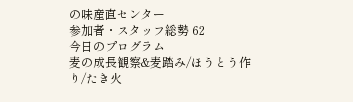の味産直センター
参加者・スタッフ総勢 62
今日のプログラム
麦の成長観察&麦踏み/ほうとう作り/たき火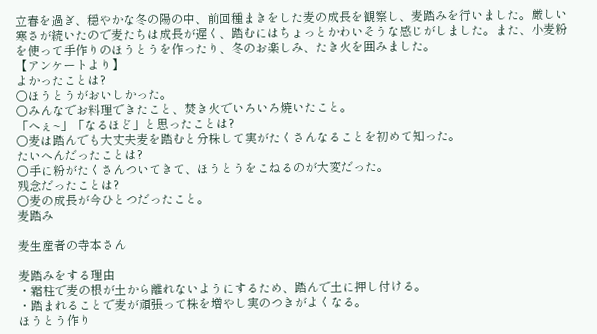立春を過ぎ、穏やかな冬の陽の中、前回種まきをした麦の成長を観察し、麦踏みを行いました。厳しい寒さが続いたので麦たちは成長が遅く、踏むにはちょっとかわいそうな感じがしました。また、小麦粉を使って手作りのほうとうを作ったり、冬のお楽しみ、たき火を囲みました。
【アンケートより】
よかったことは?
○ほうとうがおいしかった。
○みんなでお料理できたこと、焚き火でいろいろ焼いたこと。
「へぇ~」「なるほど」と思ったことは?
○麦は踏んでも大丈夫麦を踏むと分株して実がたくさんなることを初めて知った。
たいへんだったことは?
○手に粉がたくさんついてきて、ほうとうをこねるのが大変だった。
残念だったことは?
○麦の成長が今ひとつだったこと。
麦踏み

麦生産者の寺本さん

麦踏みをする理由
・霜柱で麦の根が土から離れないようにするため、踏んで土に押し付ける。
・踏まれることで麦が頑張って株を増やし実のつきがよくなる。
ほうとう作り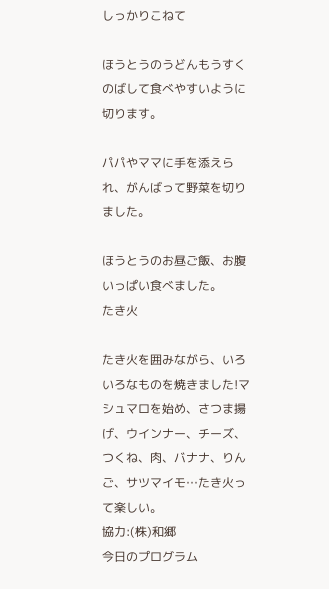しっかりこねて

ほうとうのうどんもうすくのばして食べやすいように切ります。

パパやママに手を添えられ、がんばって野菜を切りました。

ほうとうのお昼ご飯、お腹いっぱい食べました。
たき火

たき火を囲みながら、いろいろなものを焼きました!マシュマロを始め、さつま揚げ、ウインナー、チーズ、つくね、肉、バナナ、りんご、サツマイモ…たき火って楽しい。
協力:(株)和郷
今日のプログラム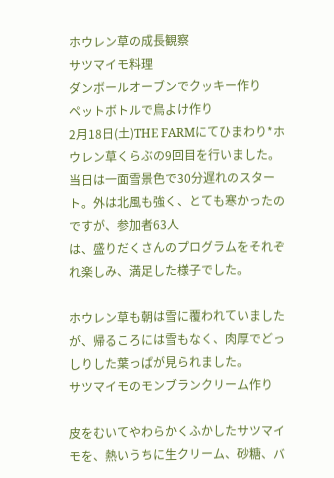ホウレン草の成長観察
サツマイモ料理
ダンボールオーブンでクッキー作り
ペットボトルで鳥よけ作り
2月18日(土)THE FARMにてひまわり*ホウレン草くらぶの9回目を行いました。
当日は一面雪景色で30分遅れのスタート。外は北風も強く、とても寒かったのですが、参加者63人
は、盛りだくさんのプログラムをそれぞれ楽しみ、満足した様子でした。

ホウレン草も朝は雪に覆われていましたが、帰るころには雪もなく、肉厚でどっしりした葉っぱが見られました。
サツマイモのモンブランクリーム作り

皮をむいてやわらかくふかしたサツマイモを、熱いうちに生クリーム、砂糖、バ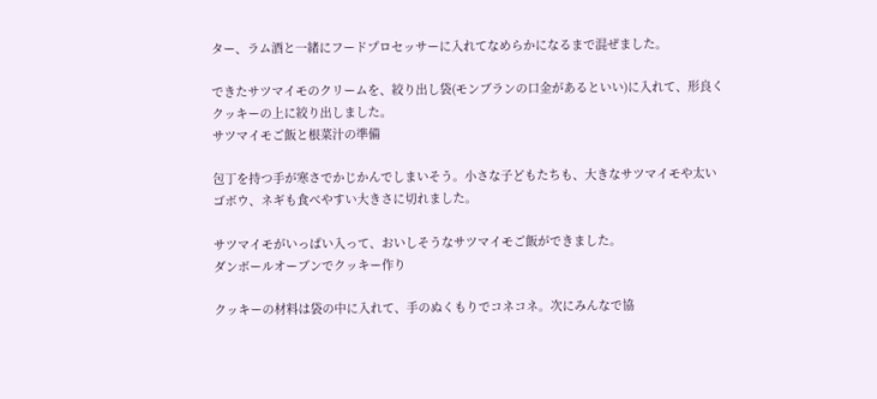ター、ラム酒と一緒にフードプロセッサーに入れてなめらかになるまで混ぜました。

できたサツマイモのクリームを、絞り出し袋(モンブランの口金があるといい)に入れて、形良くクッキーの上に絞り出しました。
サツマイモご飯と根菜汁の準備

包丁を持つ手が寒さでかじかんでしまいそう。小さな子どもたちも、大きなサツマイモや太いゴボウ、ネギも食べやすい大きさに切れました。

サツマイモがいっぱい入って、おいしそうなサツマイモご飯ができました。
ダンボールオーブンでクッキー作り

クッキーの材料は袋の中に入れて、手のぬくもりでコネコネ。次にみんなで協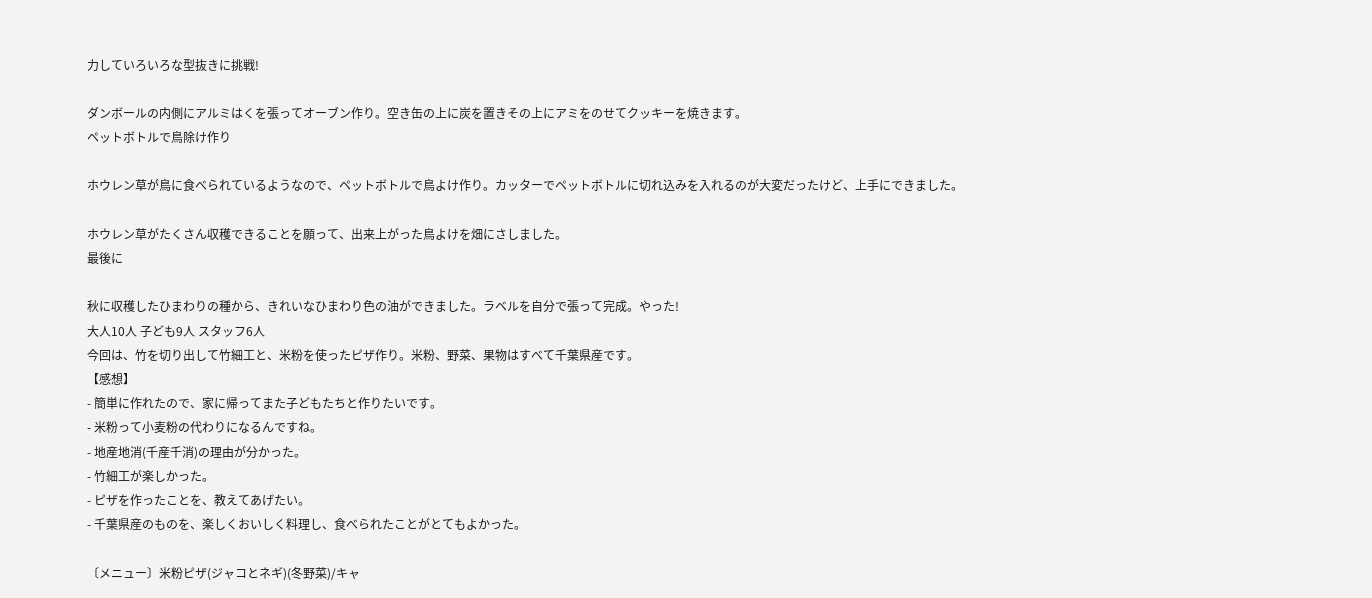力していろいろな型抜きに挑戦!

ダンボールの内側にアルミはくを張ってオーブン作り。空き缶の上に炭を置きその上にアミをのせてクッキーを焼きます。
ペットボトルで鳥除け作り

ホウレン草が鳥に食べられているようなので、ペットボトルで鳥よけ作り。カッターでペットボトルに切れ込みを入れるのが大変だったけど、上手にできました。

ホウレン草がたくさん収穫できることを願って、出来上がった鳥よけを畑にさしました。
最後に

秋に収穫したひまわりの種から、きれいなひまわり色の油ができました。ラベルを自分で張って完成。やった!
大人10人 子ども9人 スタッフ6人
今回は、竹を切り出して竹細工と、米粉を使ったピザ作り。米粉、野菜、果物はすべて千葉県産です。
【感想】
- 簡単に作れたので、家に帰ってまた子どもたちと作りたいです。
- 米粉って小麦粉の代わりになるんですね。
- 地産地消(千産千消)の理由が分かった。
- 竹細工が楽しかった。
- ピザを作ったことを、教えてあげたい。
- 千葉県産のものを、楽しくおいしく料理し、食べられたことがとてもよかった。

〔メニュー〕米粉ピザ(ジャコとネギ)(冬野菜)/キャ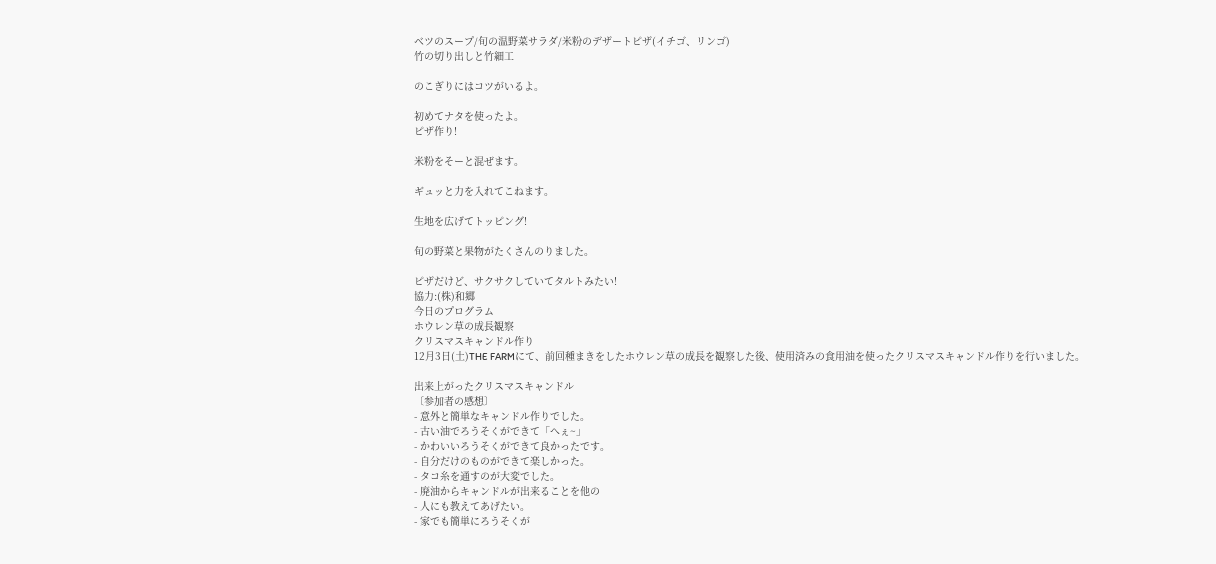ベツのスープ/旬の温野菜サラダ/米粉のデザートピザ(イチゴ、リンゴ)
竹の切り出しと竹細工

のこぎりにはコツがいるよ。

初めてナタを使ったよ。
ピザ作り!

米粉をそーと混ぜます。

ギュッと力を入れてこねます。

生地を広げてトッピング!

旬の野菜と果物がたくさんのりました。

ピザだけど、サクサクしていてタルトみたい!
協力:(株)和郷
今日のプログラム
ホウレン草の成長観察
クリスマスキャンドル作り
12月3日(土)THE FARMにて、前回種まきをしたホウレン草の成長を観察した後、使用済みの食用油を使ったクリスマスキャンドル作りを行いました。

出来上がったクリスマスキャンドル
〔参加者の感想〕
- 意外と簡単なキャンドル作りでした。
- 古い油でろうそくができて「へぇ~」
- かわいいろうそくができて良かったです。
- 自分だけのものができて楽しかった。
- タコ糸を通すのが大変でした。
- 廃油からキャンドルが出来ることを他の
- 人にも教えてあげたい。
- 家でも簡単にろうそくが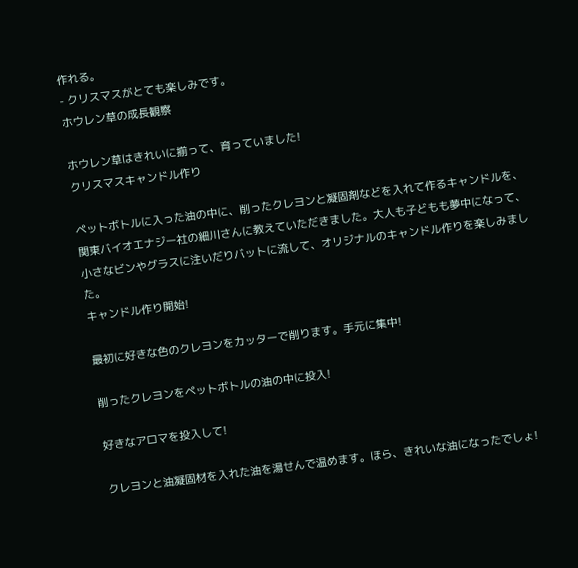作れる。
- クリスマスがとても楽しみです。
ホウレン草の成長観察

ホウレン草はきれいに揃って、育っていました!
クリスマスキャンドル作り

ペットボトルに入った油の中に、削ったクレヨンと凝固剤などを入れて作るキャンドルを、関東バイオエナジー社の細川さんに教えていただきました。大人も子どもも夢中になって、小さなビンやグラスに注いだりバットに流して、オリジナルのキャンドル作りを楽しみました。
キャンドル作り開始!

最初に好きな色のクレヨンをカッターで削ります。手元に集中!

削ったクレヨンをペットボトルの油の中に投入!

好きなアロマを投入して!

クレヨンと油凝固材を入れた油を湯せんで温めます。ほら、きれいな油になったでしょ!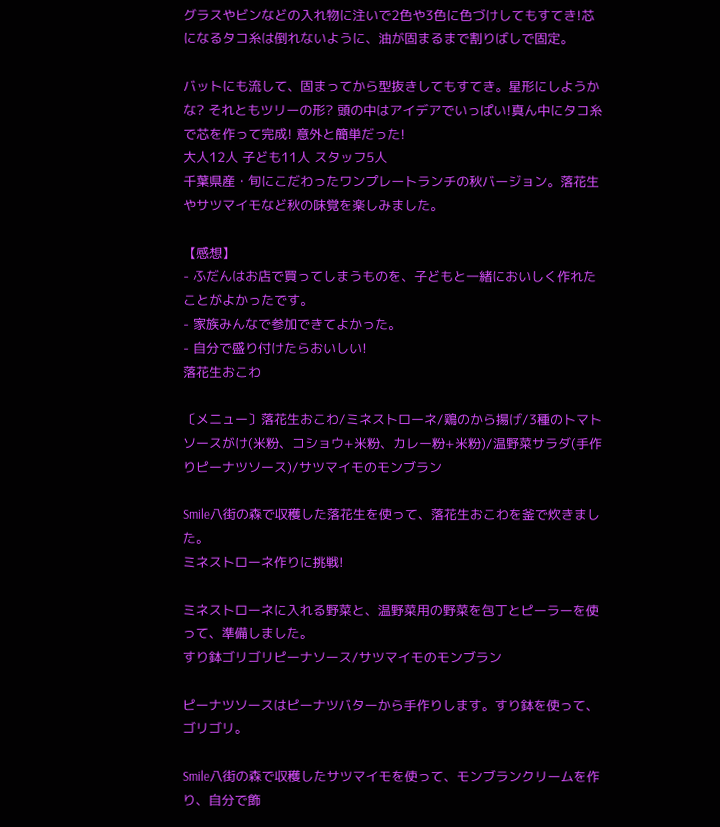グラスやビンなどの入れ物に注いで2色や3色に色づけしてもすてき!芯になるタコ糸は倒れないように、油が固まるまで割りばしで固定。

バットにも流して、固まってから型抜きしてもすてき。星形にしようかな? それともツリーの形? 頭の中はアイデアでいっぱい!真ん中にタコ糸で芯を作って完成! 意外と簡単だった!
大人12人 子ども11人 スタッフ5人
千葉県産・旬にこだわったワンプレートランチの秋バージョン。落花生やサツマイモなど秋の味覚を楽しみました。

【感想】
- ふだんはお店で買ってしまうものを、子どもと一緒においしく作れたことがよかったです。
- 家族みんなで参加できてよかった。
- 自分で盛り付けたらおいしい!
落花生おこわ

〔メニュー〕落花生おこわ/ミネストローネ/鶏のから揚げ/3種のトマトソースがけ(米粉、コショウ+米粉、カレー粉+米粉)/温野菜サラダ(手作りピーナツソース)/サツマイモのモンブラン

Smile八街の森で収穫した落花生を使って、落花生おこわを釜で炊きました。
ミネストローネ作りに挑戦!

ミネストローネに入れる野菜と、温野菜用の野菜を包丁とピーラーを使って、準備しました。
すり鉢ゴリゴリピーナソース/サツマイモのモンブラン

ピーナツソースはピーナツバターから手作りします。すり鉢を使って、ゴリゴリ。

Smile八街の森で収穫したサツマイモを使って、モンブランクリームを作り、自分で飾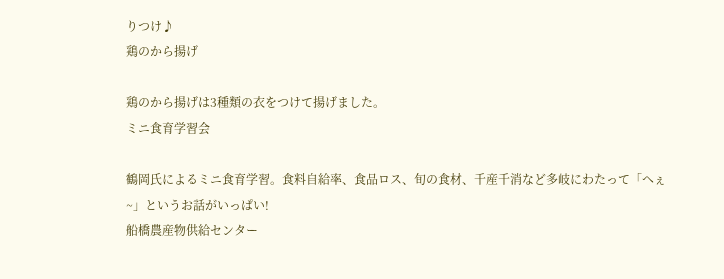りつけ♪
鶏のから揚げ

鶏のから揚げは3種類の衣をつけて揚げました。
ミニ食育学習会

鶴岡氏によるミニ食育学習。食料自給率、食品ロス、旬の食材、千産千消など多岐にわたって「へぇ~」というお話がいっぱい!
船橋農産物供給センター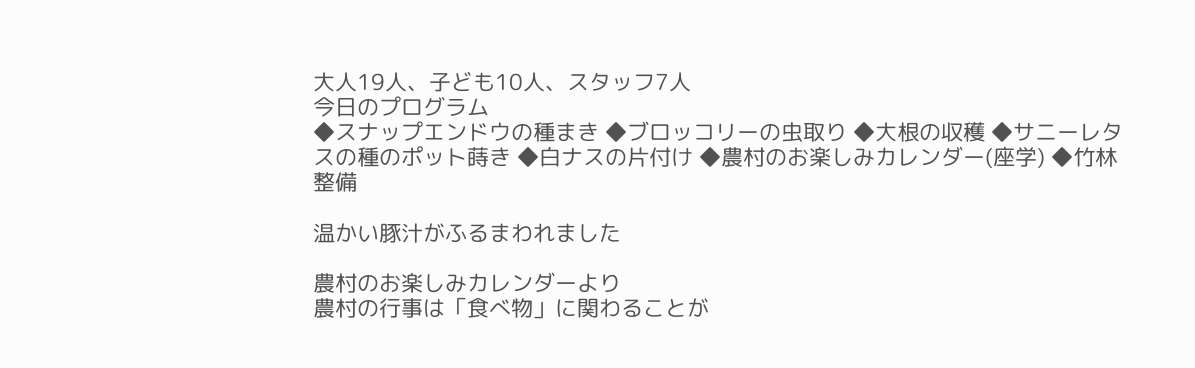大人19人、子ども10人、スタッフ7人
今日のプログラム
◆スナップエンドウの種まき ◆ブロッコリーの虫取り ◆大根の収穫 ◆サニーレタスの種のポット蒔き ◆白ナスの片付け ◆農村のお楽しみカレンダー(座学) ◆竹林整備

温かい豚汁がふるまわれました

農村のお楽しみカレンダーより
農村の行事は「食べ物」に関わることが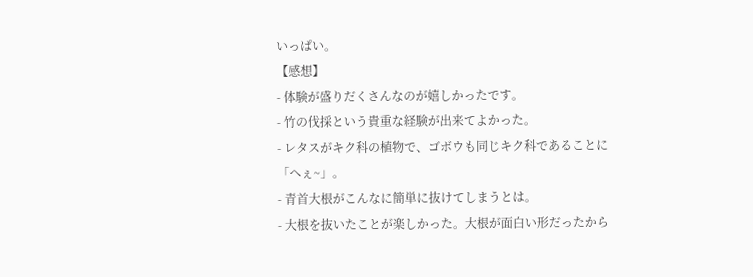いっぱい。
【感想】
- 体験が盛りだくさんなのが嬉しかったです。
- 竹の伐採という貴重な経験が出来てよかった。
- レタスがキク科の植物で、ゴボウも同じキク科であることに「へぇ~」。
- 青首大根がこんなに簡単に抜けてしまうとは。
- 大根を抜いたことが楽しかった。大根が面白い形だったから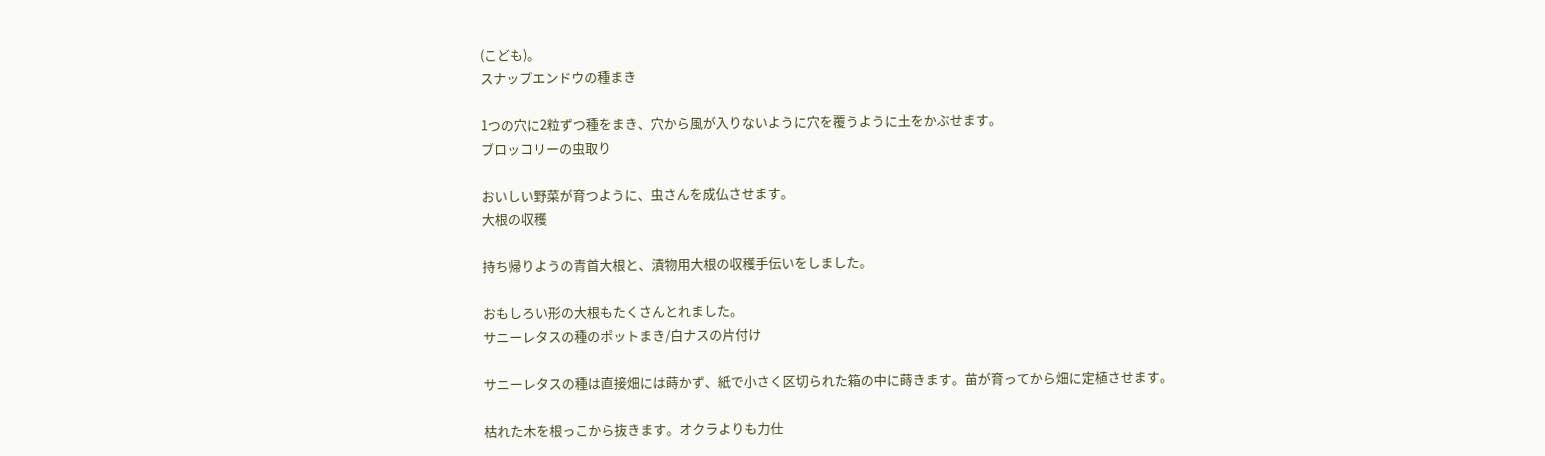(こども)。
スナップエンドウの種まき

1つの穴に2粒ずつ種をまき、穴から風が入りないように穴を覆うように土をかぶせます。
ブロッコリーの虫取り

おいしい野菜が育つように、虫さんを成仏させます。
大根の収穫

持ち帰りようの青首大根と、漬物用大根の収穫手伝いをしました。

おもしろい形の大根もたくさんとれました。
サニーレタスの種のポットまき/白ナスの片付け

サニーレタスの種は直接畑には蒔かず、紙で小さく区切られた箱の中に蒔きます。苗が育ってから畑に定植させます。

枯れた木を根っこから抜きます。オクラよりも力仕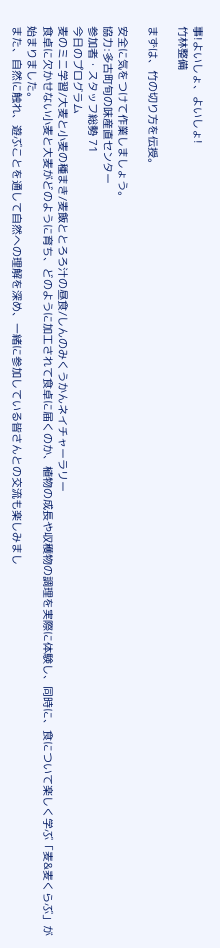事!よいしょ、よいしょ!
竹林整備

まずは、竹の切り方を伝授。

安全に気をつけて作業しましょう。
協力:多古町旬の味産直センター
参加者・スタッフ総勢 71
今日のプログラム
麦のミニ学習/大麦と小麦の種まき/麦飯ととろろ汁の昼食/しんのみくうかんネイチャーラリー
食卓に欠かせない小麦と大麦がどのように育ち、どのように加工されて食卓に届くのか、植物の成長や収穫物の調理を実際に体験し、同時に、食について楽しく学ぶ「麦&麦くらぶ」が始まりました。
また、自然に触れ、遊ぶことを通して自然への理解を深め、一緒に参加している皆さんとの交流も楽しみまし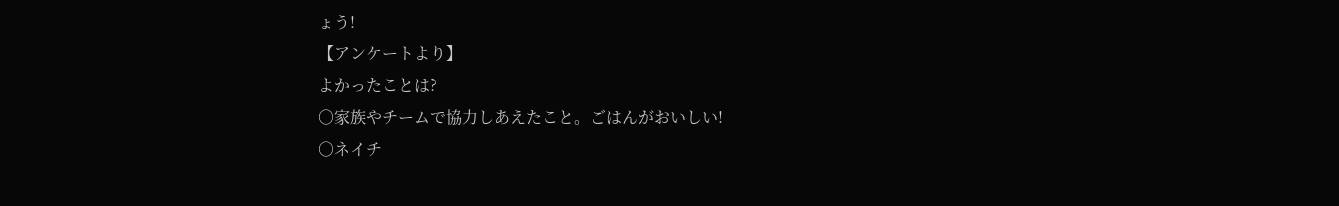ょう!
【アンケートより】
よかったことは?
○家族やチームで協力しあえたこと。ごはんがおいしい!
○ネイチ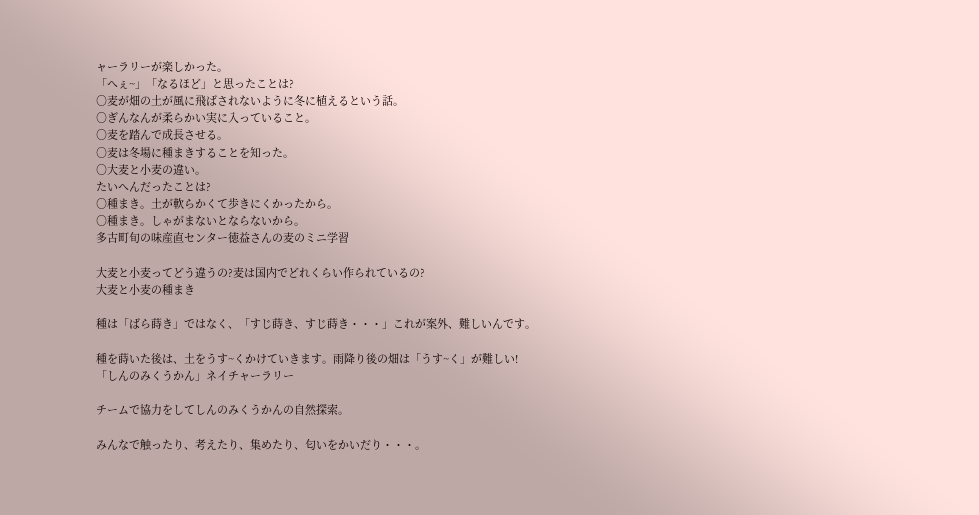ャーラリーが楽しかった。
「へぇ~」「なるほど」と思ったことは?
○麦が畑の土が風に飛ばされないように冬に植えるという話。
○ぎんなんが柔らかい実に入っていること。
○麦を踏んで成長させる。
○麦は冬場に種まきすることを知った。
○大麦と小麦の違い。
たいへんだったことは?
○種まき。土が軟らかくて歩きにくかったから。
○種まき。しゃがまないとならないから。
多古町旬の味産直センター徳益さんの麦のミニ学習

大麦と小麦ってどう違うの?麦は国内でどれくらい作られているの?
大麦と小麦の種まき

種は「ばら蒔き」ではなく、「すじ蒔き、すじ蒔き・・・」これが案外、難しいんです。

種を蒔いた後は、土をうす~くかけていきます。雨降り後の畑は「うす~く」が難しい!
「しんのみくうかん」ネイチャーラリー

チームで協力をしてしんのみくうかんの自然探索。

みんなで触ったり、考えたり、集めたり、匂いをかいだり・・・。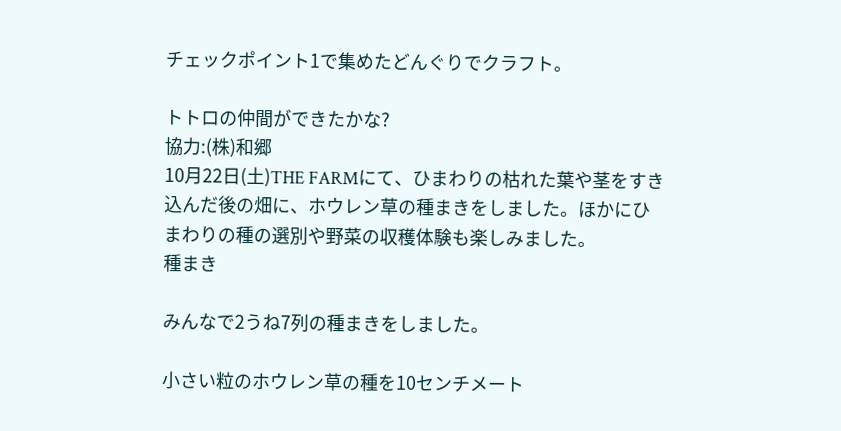チェックポイント1で集めたどんぐりでクラフト。

トトロの仲間ができたかな?
協力:(株)和郷
10月22日(土)THE FARMにて、ひまわりの枯れた葉や茎をすき込んだ後の畑に、ホウレン草の種まきをしました。ほかにひまわりの種の選別や野菜の収穫体験も楽しみました。
種まき

みんなで2うね7列の種まきをしました。

小さい粒のホウレン草の種を10センチメート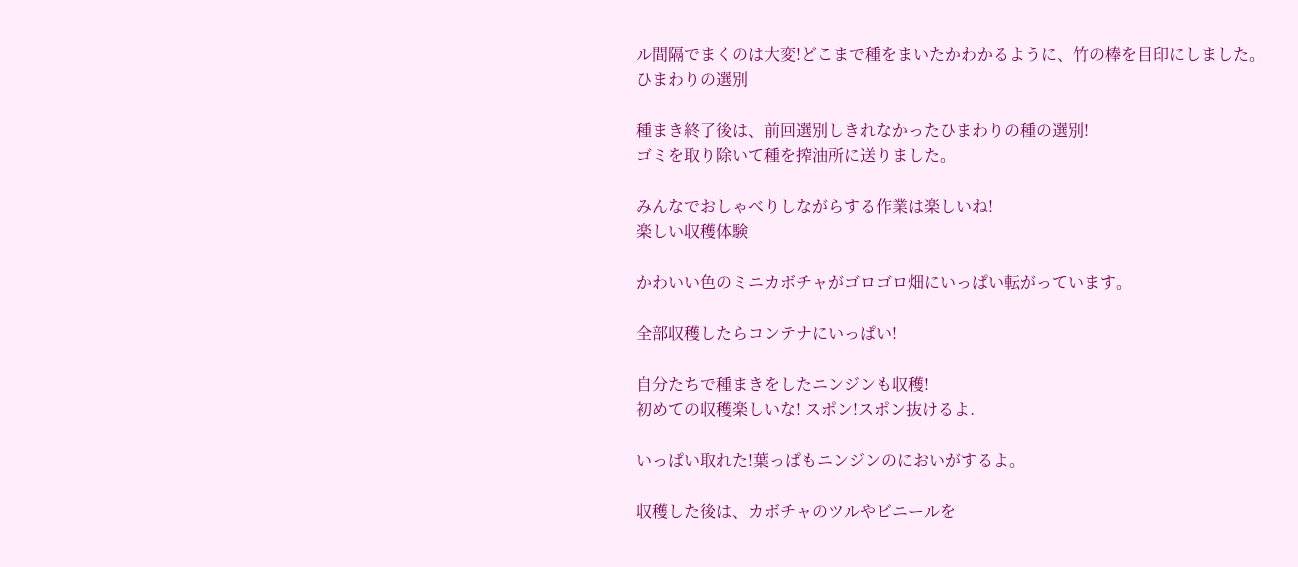ル間隔でまくのは大変!どこまで種をまいたかわかるように、竹の棒を目印にしました。
ひまわりの選別

種まき終了後は、前回選別しきれなかったひまわりの種の選別!
ゴミを取り除いて種を搾油所に送りました。

みんなでおしゃべりしながらする作業は楽しいね!
楽しい収穫体験

かわいい色のミニカボチャがゴロゴロ畑にいっぱい転がっています。

全部収穫したらコンテナにいっぱい!

自分たちで種まきをしたニンジンも収穫!
初めての収穫楽しいな! スポン!スポン抜けるよ.

いっぱい取れた!葉っぱもニンジンのにおいがするよ。

収穫した後は、カボチャのツルやビニールを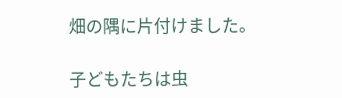畑の隅に片付けました。

子どもたちは虫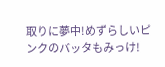取りに夢中!めずらしいピンクのバッタもみっけ!